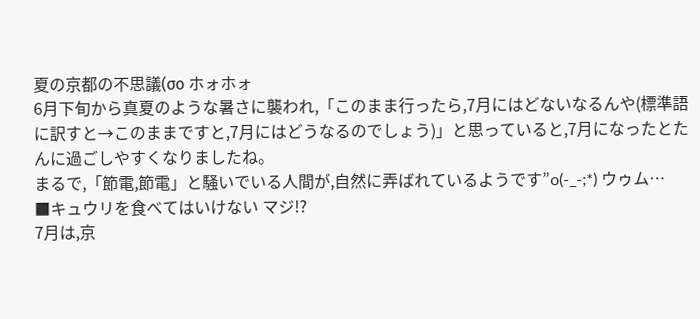夏の京都の不思議(σo ホォホォ
6月下旬から真夏のような暑さに襲われ,「このまま行ったら,7月にはどないなるんや(標準語に訳すと→このままですと,7月にはどうなるのでしょう)」と思っていると,7月になったとたんに過ごしやすくなりましたね。
まるで,「節電,節電」と騒いでいる人間が,自然に弄ばれているようです”o(-_-;*) ウゥム…
■キュウリを食べてはいけない マジ!?
7月は,京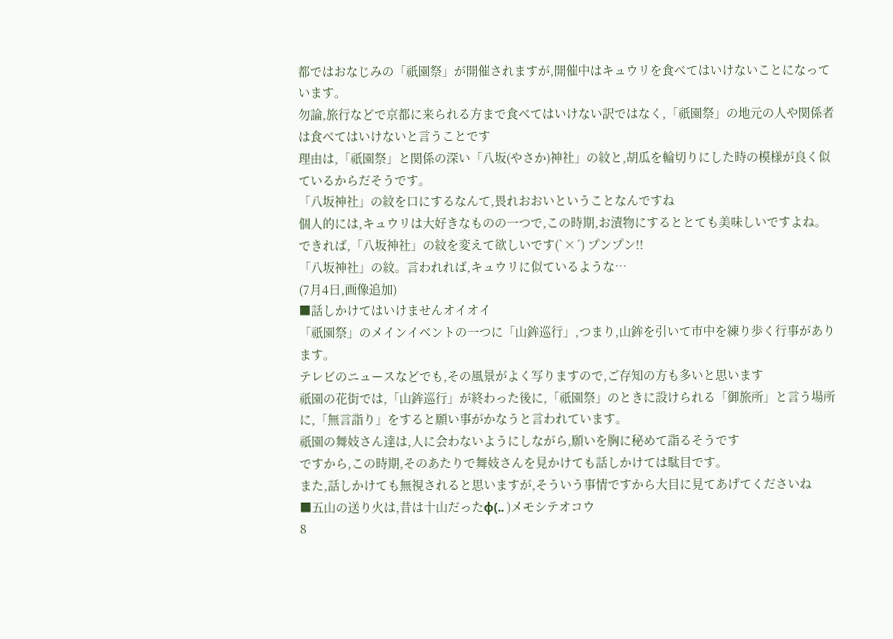都ではおなじみの「祇園祭」が開催されますが,開催中はキュウリを食べてはいけないことになっています。
勿論,旅行などで京都に来られる方まで食べてはいけない訳ではなく,「祇園祭」の地元の人や関係者は食べてはいけないと言うことです
理由は,「祇園祭」と関係の深い「八坂(やさか)神社」の紋と,胡瓜を輪切りにした時の模様が良く似ているからだそうです。
「八坂神社」の紋を口にするなんて,畏れおおいということなんですね
個人的には,キュウリは大好きなものの一つで,この時期,お漬物にするととても美味しいですよね。
できれば,「八坂神社」の紋を変えて欲しいです(`×´) プンプン!!
「八坂神社」の紋。言われれば,キュウリに似ているような…
(7月4日,画像追加)
■話しかけてはいけませんオイオイ
「祇園祭」のメインイベントの一つに「山鉾巡行」,つまり,山鉾を引いて市中を練り歩く行事があります。
テレビのニュースなどでも,その風景がよく写りますので,ご存知の方も多いと思います
祇園の花街では,「山鉾巡行」が終わった後に,「祇園祭」のときに設けられる「御旅所」と言う場所に,「無言詣り」をすると願い事がかなうと言われています。
祇園の舞妓さん達は,人に会わないようにしながら,願いを胸に秘めて詣るそうです
ですから,この時期,そのあたりで舞妓さんを見かけても話しかけては駄目です。
また,話しかけても無視されると思いますが,そういう事情ですから大目に見てあげてくださいね
■五山の送り火は,昔は十山だったφ(.. )メモシテオコウ
8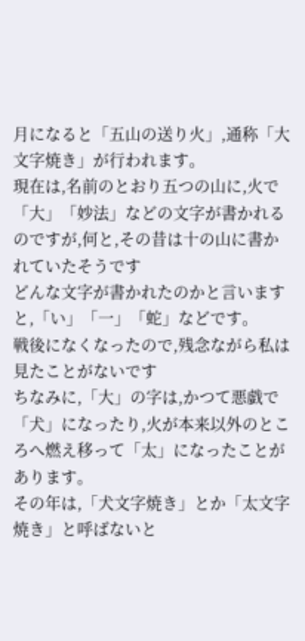月になると「五山の送り火」,通称「大文字焼き」が行われます。
現在は,名前のとおり五つの山に,火で「大」「妙法」などの文字が書かれるのですが,何と,その昔は十の山に書かれていたそうです
どんな文字が書かれたのかと言いますと,「い」「一」「蛇」などです。
戦後になくなったので,残念ながら私は見たことがないです
ちなみに,「大」の字は,かつて悪戯で「犬」になったり,火が本来以外のところへ燃え移って「太」になったことがあります。
その年は,「犬文字焼き」とか「太文字焼き」と呼ばないと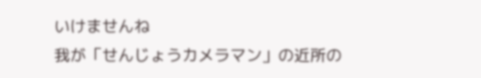いけませんね
我が「せんじょうカメラマン」の近所の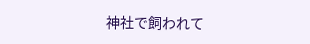神社で飼われて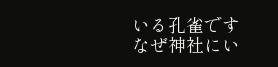いる孔雀です
なぜ神社にい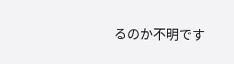るのか不明です